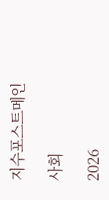지수포스트메인

사회

2026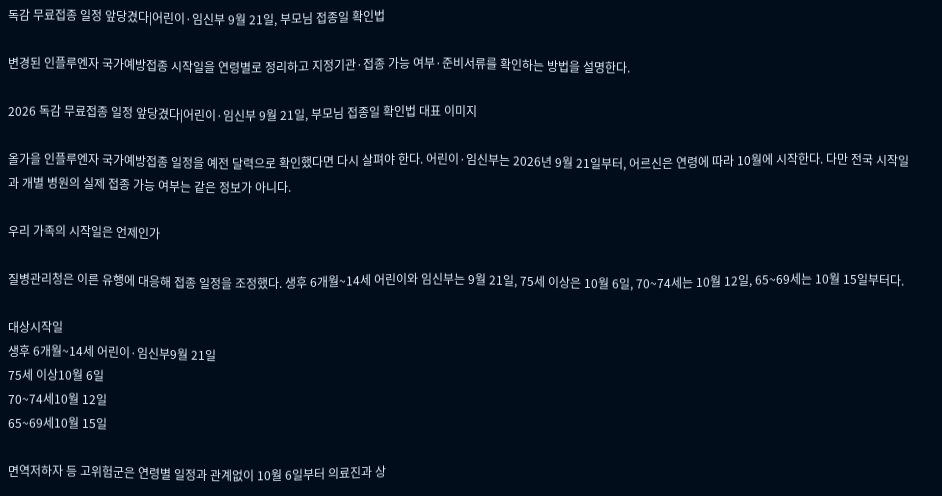독감 무료접종 일정 앞당겼다|어린이·임신부 9월 21일, 부모님 접종일 확인법

변경된 인플루엔자 국가예방접종 시작일을 연령별로 정리하고 지정기관·접종 가능 여부·준비서류를 확인하는 방법을 설명한다.

2026 독감 무료접종 일정 앞당겼다|어린이·임신부 9월 21일, 부모님 접종일 확인법 대표 이미지

올가을 인플루엔자 국가예방접종 일정을 예전 달력으로 확인했다면 다시 살펴야 한다. 어린이·임신부는 2026년 9월 21일부터, 어르신은 연령에 따라 10월에 시작한다. 다만 전국 시작일과 개별 병원의 실제 접종 가능 여부는 같은 정보가 아니다.

우리 가족의 시작일은 언제인가

질병관리청은 이른 유행에 대응해 접종 일정을 조정했다. 생후 6개월~14세 어린이와 임신부는 9월 21일, 75세 이상은 10월 6일, 70~74세는 10월 12일, 65~69세는 10월 15일부터다.

대상시작일
생후 6개월~14세 어린이·임신부9월 21일
75세 이상10월 6일
70~74세10월 12일
65~69세10월 15일

면역저하자 등 고위험군은 연령별 일정과 관계없이 10월 6일부터 의료진과 상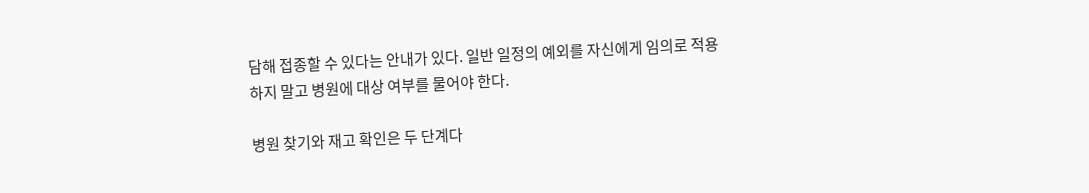담해 접종할 수 있다는 안내가 있다. 일반 일정의 예외를 자신에게 임의로 적용하지 말고 병원에 대상 여부를 물어야 한다.

병원 찾기와 재고 확인은 두 단계다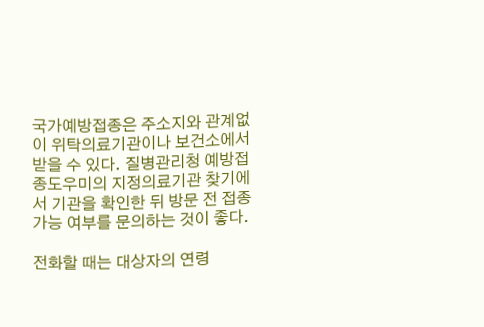국가예방접종은 주소지와 관계없이 위탁의료기관이나 보건소에서 받을 수 있다. 질병관리청 예방접종도우미의 지정의료기관 찾기에서 기관을 확인한 뒤 방문 전 접종 가능 여부를 문의하는 것이 좋다.

전화할 때는 대상자의 연령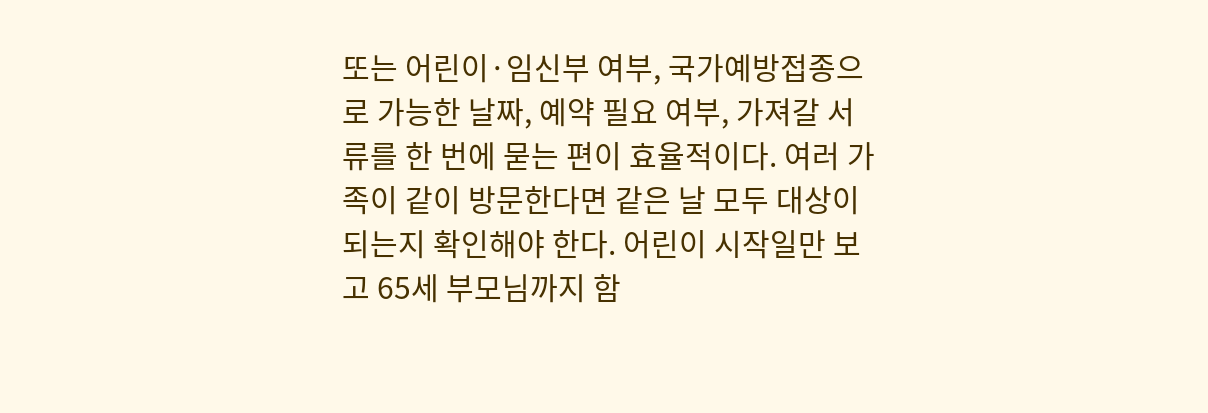또는 어린이·임신부 여부, 국가예방접종으로 가능한 날짜, 예약 필요 여부, 가져갈 서류를 한 번에 묻는 편이 효율적이다. 여러 가족이 같이 방문한다면 같은 날 모두 대상이 되는지 확인해야 한다. 어린이 시작일만 보고 65세 부모님까지 함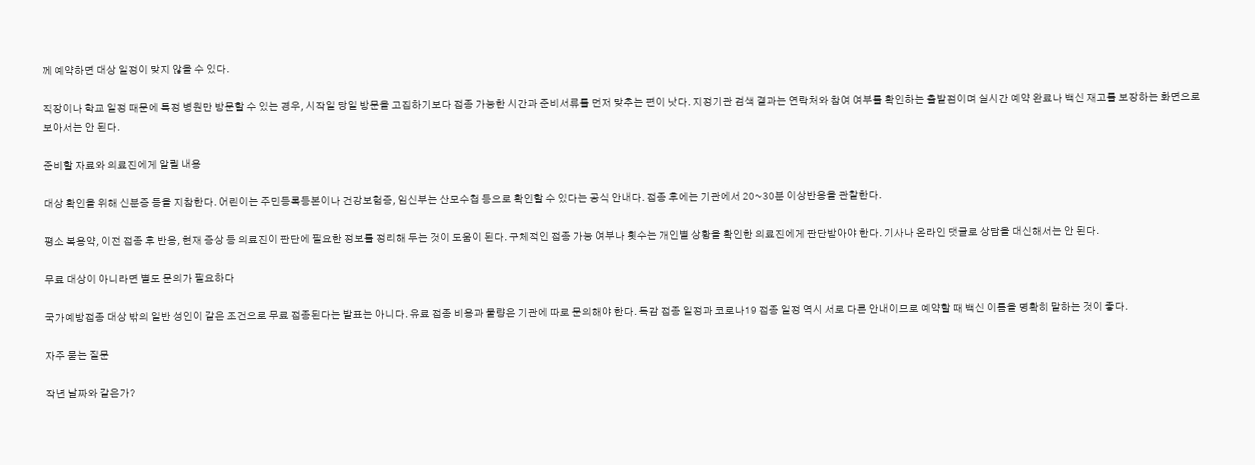께 예약하면 대상 일정이 맞지 않을 수 있다.

직장이나 학교 일정 때문에 특정 병원만 방문할 수 있는 경우, 시작일 당일 방문을 고집하기보다 접종 가능한 시간과 준비서류를 먼저 맞추는 편이 낫다. 지정기관 검색 결과는 연락처와 참여 여부를 확인하는 출발점이며 실시간 예약 완료나 백신 재고를 보장하는 화면으로 보아서는 안 된다.

준비할 자료와 의료진에게 알릴 내용

대상 확인을 위해 신분증 등을 지참한다. 어린이는 주민등록등본이나 건강보험증, 임신부는 산모수첩 등으로 확인할 수 있다는 공식 안내다. 접종 후에는 기관에서 20~30분 이상반응을 관찰한다.

평소 복용약, 이전 접종 후 반응, 현재 증상 등 의료진이 판단에 필요한 정보를 정리해 두는 것이 도움이 된다. 구체적인 접종 가능 여부나 횟수는 개인별 상황을 확인한 의료진에게 판단받아야 한다. 기사나 온라인 댓글로 상담을 대신해서는 안 된다.

무료 대상이 아니라면 별도 문의가 필요하다

국가예방접종 대상 밖의 일반 성인이 같은 조건으로 무료 접종된다는 발표는 아니다. 유료 접종 비용과 물량은 기관에 따로 문의해야 한다. 독감 접종 일정과 코로나19 접종 일정 역시 서로 다른 안내이므로 예약할 때 백신 이름을 명확히 말하는 것이 좋다.

자주 묻는 질문

작년 날짜와 같은가?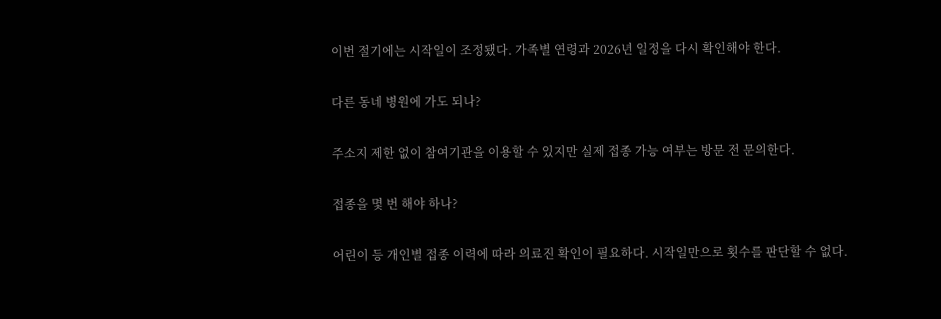이번 절기에는 시작일이 조정됐다. 가족별 연령과 2026년 일정을 다시 확인해야 한다.

다른 동네 병원에 가도 되나?

주소지 제한 없이 참여기관을 이용할 수 있지만 실제 접종 가능 여부는 방문 전 문의한다.

접종을 몇 번 해야 하나?

어린이 등 개인별 접종 이력에 따라 의료진 확인이 필요하다. 시작일만으로 횟수를 판단할 수 없다.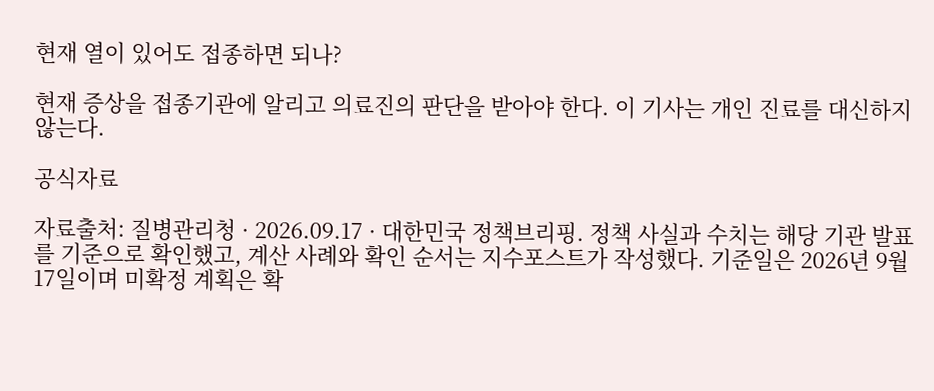현재 열이 있어도 접종하면 되나?

현재 증상을 접종기관에 알리고 의료진의 판단을 받아야 한다. 이 기사는 개인 진료를 대신하지 않는다.

공식자료

자료출처: 질병관리청 · 2026.09.17 · 대한민국 정책브리핑. 정책 사실과 수치는 해당 기관 발표를 기준으로 확인했고, 계산 사례와 확인 순서는 지수포스트가 작성했다. 기준일은 2026년 9월 17일이며 미확정 계획은 확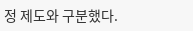정 제도와 구분했다.